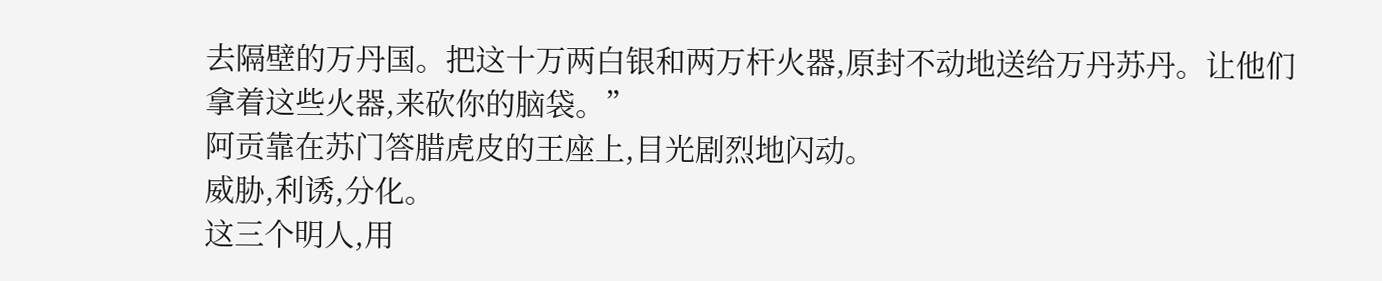去隔壁的万丹国。把这十万两白银和两万杆火器,原封不动地送给万丹苏丹。让他们拿着这些火器,来砍你的脑袋。”
阿贡靠在苏门答腊虎皮的王座上,目光剧烈地闪动。
威胁,利诱,分化。
这三个明人,用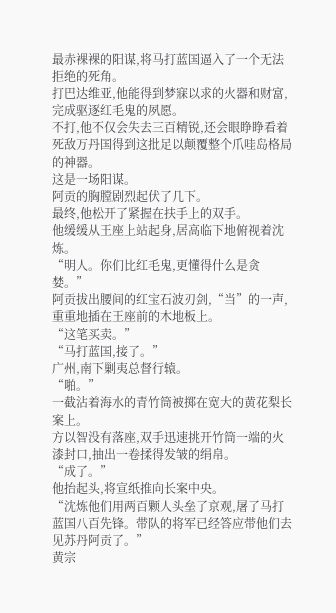最赤裸裸的阳谋,将马打蓝国逼入了一个无法拒绝的死角。
打巴达维亚,他能得到梦寐以求的火器和财富,完成驱逐红毛鬼的夙愿。
不打,他不仅会失去三百精锐,还会眼睁睁看着死敌万丹国得到这批足以颠覆整个爪哇岛格局的神器。
这是一场阳谋。
阿贡的胸膛剧烈起伏了几下。
最终,他松开了紧握在扶手上的双手。
他缓缓从王座上站起身,居高临下地俯视着沈炼。
“明人。你们比红毛鬼,更懂得什么是贪婪。”
阿贡拔出腰间的红宝石波刃剑,“当”的一声,重重地插在王座前的木地板上。
“这笔买卖。”
“马打蓝国,接了。”
广州,南下剿夷总督行辕。
“啪。”
一截沾着海水的青竹筒被掷在宽大的黄花梨长案上。
方以智没有落座,双手迅速挑开竹筒一端的火漆封口,抽出一卷揉得发皱的绢帛。
“成了。”
他抬起头,将宣纸推向长案中央。
“沈炼他们用两百颗人头垒了京观,屠了马打蓝国八百先锋。带队的将军已经答应带他们去见苏丹阿贡了。”
黄宗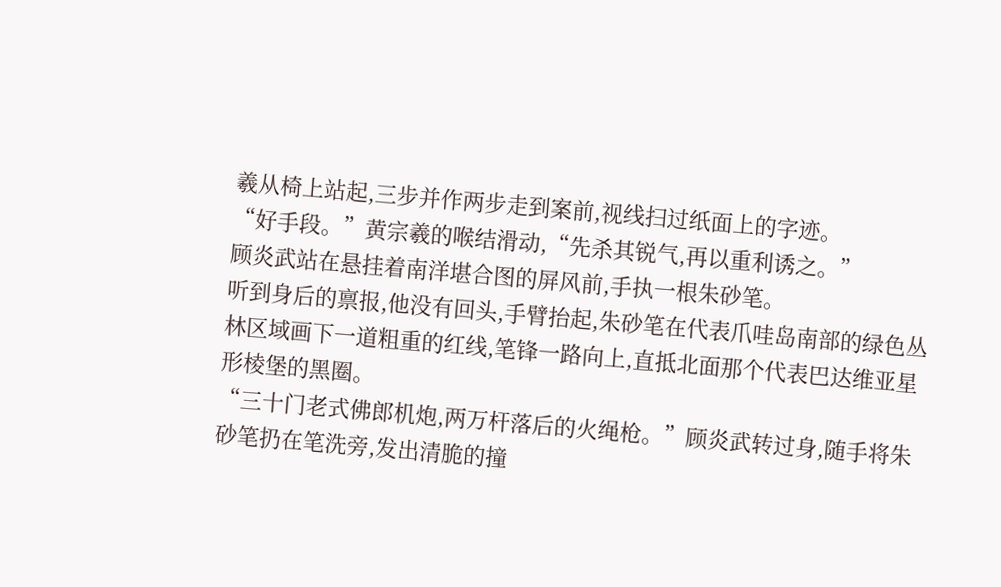羲从椅上站起,三步并作两步走到案前,视线扫过纸面上的字迹。
“好手段。”黄宗羲的喉结滑动,“先杀其锐气,再以重利诱之。”
顾炎武站在悬挂着南洋堪合图的屏风前,手执一根朱砂笔。
听到身后的禀报,他没有回头,手臂抬起,朱砂笔在代表爪哇岛南部的绿色丛林区域画下一道粗重的红线,笔锋一路向上,直抵北面那个代表巴达维亚星形棱堡的黑圈。
“三十门老式佛郎机炮,两万杆落后的火绳枪。”顾炎武转过身,随手将朱砂笔扔在笔洗旁,发出清脆的撞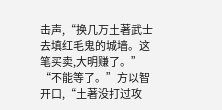击声,“换几万土著武士去填红毛鬼的城墙。这笔买卖,大明赚了。”
“不能等了。”方以智开口,“土著没打过攻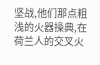坚战,他们那点粗浅的火器操典,在荷兰人的交叉火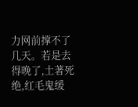力网前撑不了几天。若是去得晚了,土著死绝,红毛鬼缓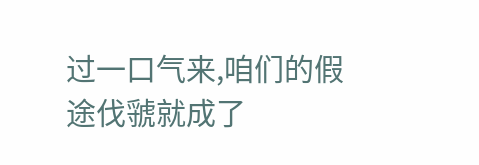过一口气来,咱们的假途伐虢就成了